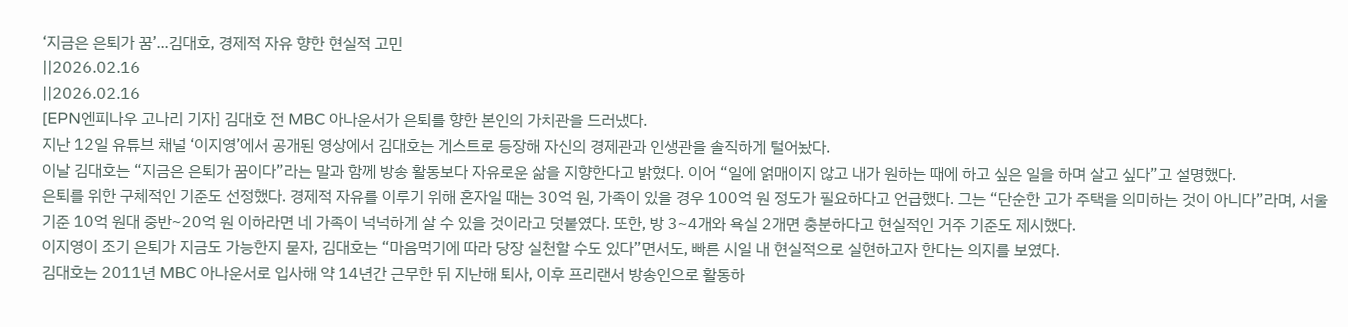‘지금은 은퇴가 꿈’...김대호, 경제적 자유 향한 현실적 고민
||2026.02.16
||2026.02.16
[EPN엔피나우 고나리 기자] 김대호 전 MBC 아나운서가 은퇴를 향한 본인의 가치관을 드러냈다.
지난 12일 유튜브 채널 ‘이지영’에서 공개된 영상에서 김대호는 게스트로 등장해 자신의 경제관과 인생관을 솔직하게 털어놨다.
이날 김대호는 “지금은 은퇴가 꿈이다”라는 말과 함께 방송 활동보다 자유로운 삶을 지향한다고 밝혔다. 이어 “일에 얽매이지 않고 내가 원하는 때에 하고 싶은 일을 하며 살고 싶다”고 설명했다.
은퇴를 위한 구체적인 기준도 선정했다. 경제적 자유를 이루기 위해 혼자일 때는 30억 원, 가족이 있을 경우 100억 원 정도가 필요하다고 언급했다. 그는 “단순한 고가 주택을 의미하는 것이 아니다”라며, 서울 기준 10억 원대 중반~20억 원 이하라면 네 가족이 넉넉하게 살 수 있을 것이라고 덧붙였다. 또한, 방 3~4개와 욕실 2개면 충분하다고 현실적인 거주 기준도 제시했다.
이지영이 조기 은퇴가 지금도 가능한지 묻자, 김대호는 “마음먹기에 따라 당장 실천할 수도 있다”면서도, 빠른 시일 내 현실적으로 실현하고자 한다는 의지를 보였다.
김대호는 2011년 MBC 아나운서로 입사해 약 14년간 근무한 뒤 지난해 퇴사, 이후 프리랜서 방송인으로 활동하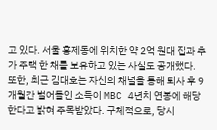고 있다. 서울 홍제동에 위치한 약 2억 원대 집과 추가 주택 한 채를 보유하고 있는 사실도 공개했다.
또한, 최근 김대호는 자신의 채널을 통해 퇴사 후 9개월간 벌어들인 소득이 MBC 4년치 연봉에 해당한다고 밝혀 주목받았다. 구체적으로, 당시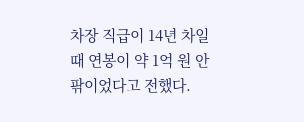차장 직급이 14년 차일 때 연봉이 약 1억 원 안팎이었다고 전했다.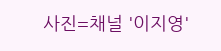사진=채널 '이지영'